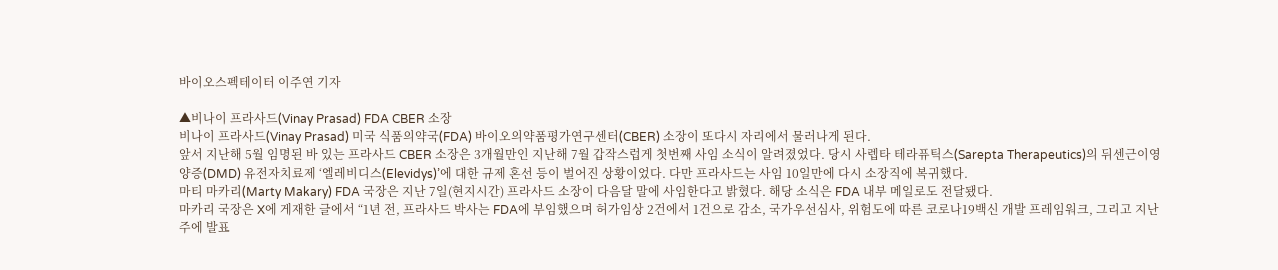바이오스펙테이터 이주연 기자

▲비나이 프라사드(Vinay Prasad) FDA CBER 소장
비나이 프라사드(Vinay Prasad) 미국 식품의약국(FDA) 바이오의약품평가연구센터(CBER) 소장이 또다시 자리에서 물러나게 된다.
앞서 지난해 5월 임명된 바 있는 프라사드 CBER 소장은 3개월만인 지난해 7월 갑작스럽게 첫번째 사임 소식이 알려졌었다. 당시 사렙타 테라퓨틱스(Sarepta Therapeutics)의 뒤센근이영양증(DMD) 유전자치료제 ‘엘레비디스(Elevidys)’에 대한 규제 혼선 등이 벌어진 상황이었다. 다만 프라사드는 사임 10일만에 다시 소장직에 복귀했다.
마티 마카리(Marty Makary) FDA 국장은 지난 7일(현지시간) 프라사드 소장이 다음달 말에 사임한다고 밝혔다. 해당 소식은 FDA 내부 메일로도 전달됐다.
마카리 국장은 X에 게재한 글에서 “1년 전, 프라사드 박사는 FDA에 부임했으며 허가임상 2건에서 1건으로 감소, 국가우선심사, 위험도에 따른 코로나19백신 개발 프레임워크, 그리고 지난주에 발표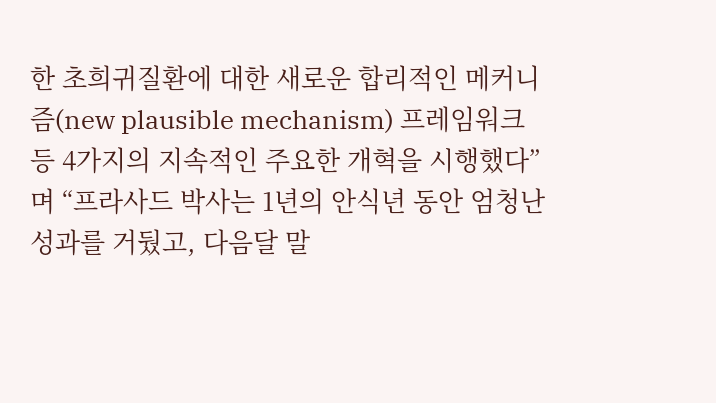한 초희귀질환에 대한 새로운 합리적인 메커니즘(new plausible mechanism) 프레임워크 등 4가지의 지속적인 주요한 개혁을 시행했다”며 “프라사드 박사는 1년의 안식년 동안 엄청난 성과를 거뒀고, 다음달 말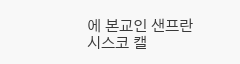에 본교인 샌프란시스코 캘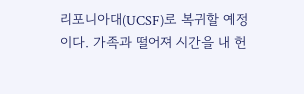리포니아대(UCSF)로 복귀할 예정이다. 가족과 떨어져 시간을 내 헌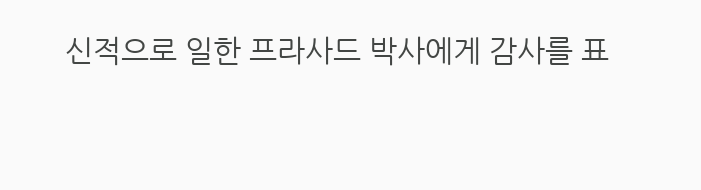신적으로 일한 프라사드 박사에게 감사를 표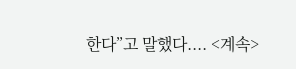한다”고 말했다.... <계속>